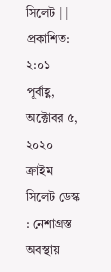সিলেট | |
প্রকাশিত: ২:০১ পূর্বাহ্ণ, অক্টোবর ৫, ২০২০
ক্রাইম সিলেট ডেস্ক : নেশাগ্রস্ত অবস্থায়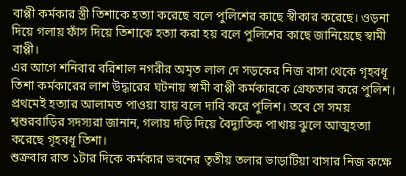বাপ্পী কর্মকার স্ত্রী তিশাকে হত্যা করেছে বলে পুলিশের কাছে স্বীকার করেছে। ওড়না দিয়ে গলায় ফাঁস দিয়ে তিশাকে হত্যা করা হয় বলে পুলিশের কাছে জানিয়েছে স্বামী বাপ্পী।
এর আগে শনিবার বরিশাল নগরীর অমৃত লাল দে সড়কের নিজ বাসা থেকে গৃহবধূ তিশা কর্মকারের লাশ উদ্ধারের ঘটনায় স্বামী বাপ্পী কর্মকারকে গ্রেফতার করে পুলিশ। প্রথমেই হত্যার আলামত পাওয়া যায় বলে দাবি করে পুলিশ। তবে সে সময় শ্বশুরবাড়ির সদস্যরা জানান, গলায় দড়ি দিয়ে বৈদ্যুতিক পাখায় ঝুলে আত্মহত্যা করেছে গৃহবধূ তিশা।
শুক্রবার রাত ১টার দিকে কর্মকার ভবনের তৃতীয় তলার ভাড়াটিয়া বাসার নিজ কক্ষে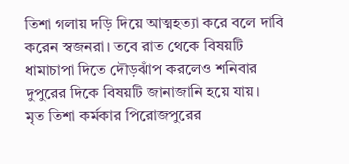তিশা গলায় দড়ি দিয়ে আত্মহত্যা করে বলে দাবি করেন স্বজনরা। তবে রাত থেকে বিষয়টি ধামাচাপা দিতে দৌড়ঝাঁপ করলেও শনিবার দুপুরের দিকে বিষয়টি জানাজানি হয়ে যায়।
মৃত তিশা কর্মকার পিরোজপুরের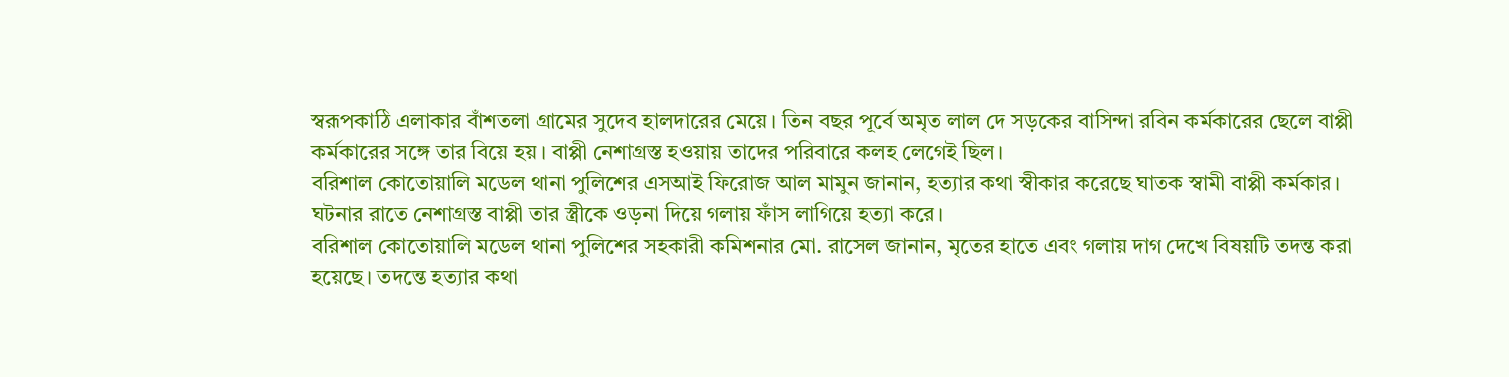স্বরূপকাঠি এলাকার বাঁশতলা গ্রামের সুদেব হালদারের মেয়ে। তিন বছর পূর্বে অমৃত লাল দে সড়কের বাসিন্দা রবিন কর্মকারের ছেলে বাপ্পী কর্মকারের সঙ্গে তার বিয়ে হয়। বাপ্পী নেশাগ্রস্ত হওয়ায় তাদের পরিবারে কলহ লেগেই ছিল।
বরিশাল কোতোয়ালি মডেল থানা পুলিশের এসআই ফিরোজ আল মামুন জানান, হত্যার কথা স্বীকার করেছে ঘাতক স্বামী বাপ্পী কর্মকার। ঘটনার রাতে নেশাগ্রস্ত বাপ্পী তার স্ত্রীকে ওড়না দিয়ে গলায় ফাঁস লাগিয়ে হত্যা করে।
বরিশাল কোতোয়ালি মডেল থানা পুলিশের সহকারী কমিশনার মো. রাসেল জানান, মৃতের হাতে এবং গলায় দাগ দেখে বিষয়টি তদন্ত করা হয়েছে। তদন্তে হত্যার কথা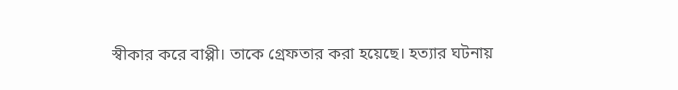স্বীকার করে বাপ্পী। তাকে গ্রেফতার করা হয়েছে। হত্যার ঘটনায়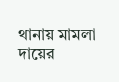থানায় মামলা দায়ের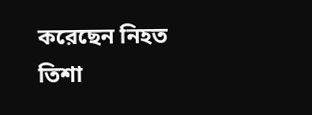করেছেন নিহত তিশা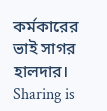কর্মকারের ভাই সাগর হালদার।
Sharing is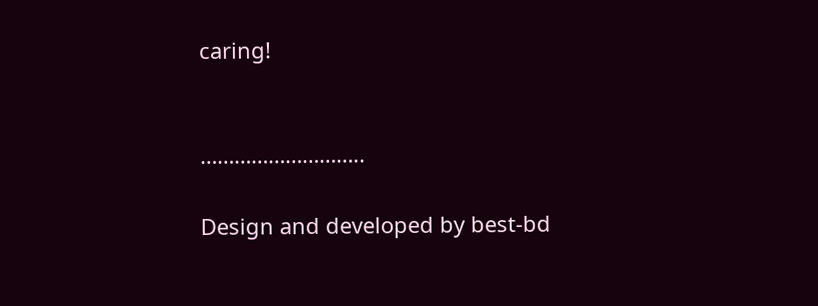caring!


………………………..

Design and developed by best-bd